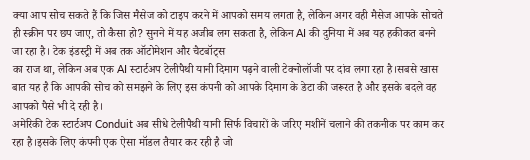क्या आप सोच सकते हैं कि जिस मैसेज को टाइप करने में आपको समय लगता है, लेकिन अगर वही मैसेज आपके सोचते ही स्क्रीन पर छप जाए, तो कैसा हो? सुनने में यह अजीब लग सकता है, लेकिन AI की दुनिया में अब यह हकीकत बनने जा रहा है। टेक इंडस्ट्री में अब तक ऑटोमेशन और चैटबॉट्स
का राज था, लेकिन अब एक AI स्टार्टअप टेलीपैथी यानी दिमाग पढ़ने वाली टेक्नोलॉजी पर दांव लगा रहा है।सबसे खास बात यह है कि आपकी सोच को समझने के लिए इस कंपनी को आपके दिमाग के डेटा की जरूरत है और इसके बदले वह आपको पैसे भी दे रही है।
अमेरिकी टेक स्टार्टअप Conduit अब सीधे टेलीपैथी यानी सिर्फ विचारों के जरिए मशीनें चलाने की तकनीक पर काम कर रहा है।इसके लिए कंपनी एक ऐसा मॉडल तैयार कर रही है जो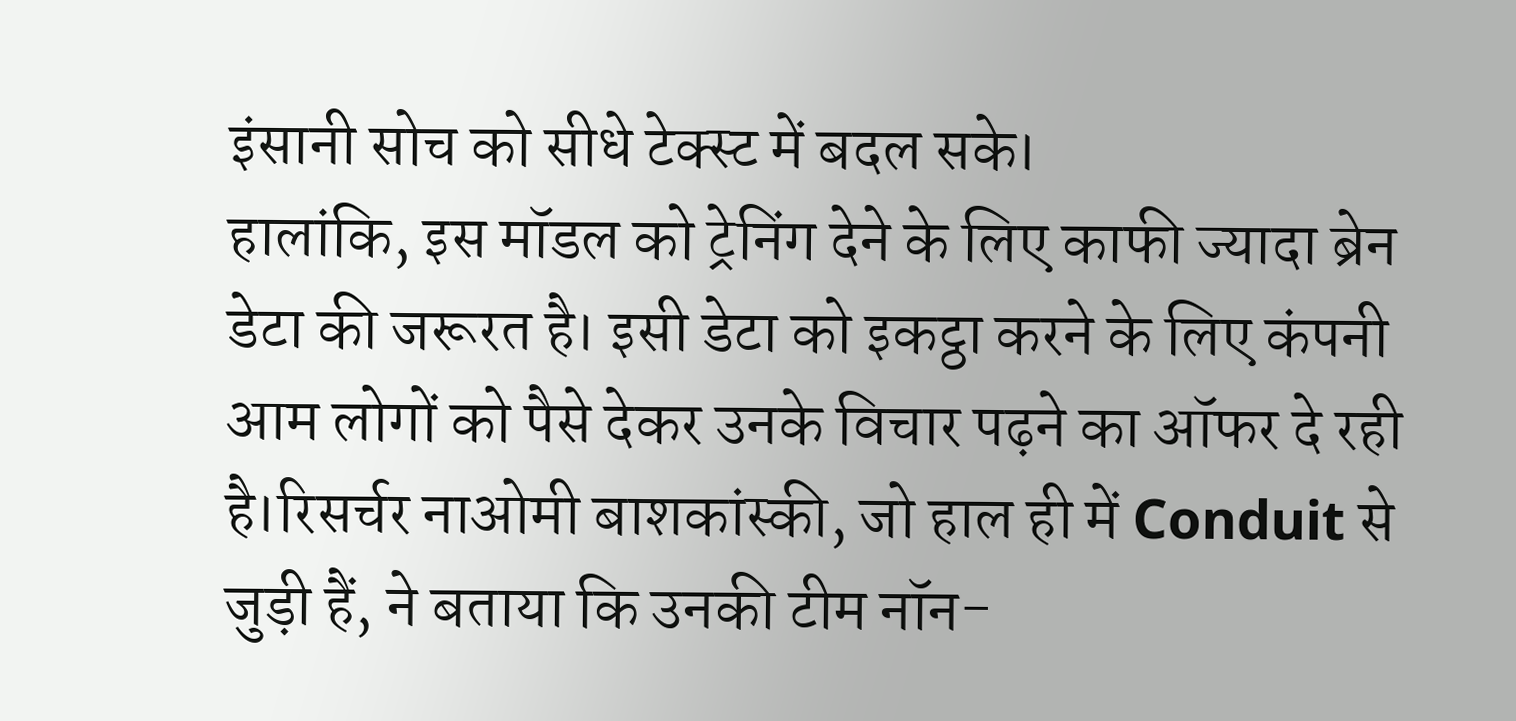इंसानी सोच को सीधे टेक्स्ट में बदल सके।
हालांकि, इस मॉडल को ट्रेनिंग देने के लिए काफी ज्यादा ब्रेन डेटा की जरूरत है। इसी डेटा को इकट्ठा करने के लिए कंपनी आम लोगों को पैसे देकर उनके विचार पढ़ने का ऑफर दे रही है।रिसर्चर नाओमी बाशकांस्की, जो हाल ही में Conduit से जुड़ी हैं, ने बताया कि उनकी टीम नॉन-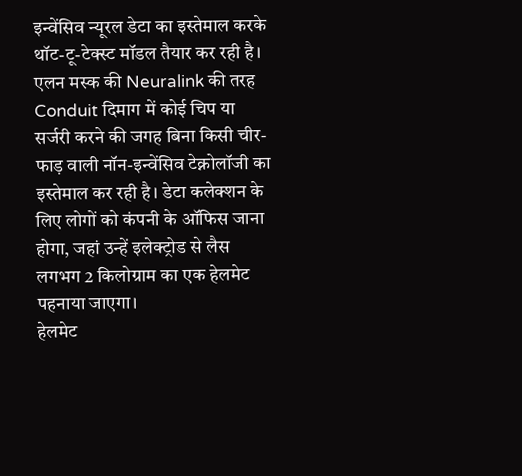इन्वेंसिव न्यूरल डेटा का इस्तेमाल करके थॉट-टू-टेक्स्ट मॉडल तैयार कर रही है।
एलन मस्क की Neuralink की तरह Conduit दिमाग में कोई चिप या सर्जरी करने की जगह बिना किसी चीर-फाड़ वाली नॉन-इन्वेंसिव टेक्नोलॉजी का इस्तेमाल कर रही है। डेटा कलेक्शन के लिए लोगों को कंपनी के ऑफिस जाना होगा, जहां उन्हें इलेक्ट्रोड से लैस लगभग 2 किलोग्राम का एक हेलमेट पहनाया जाएगा।
हेलमेट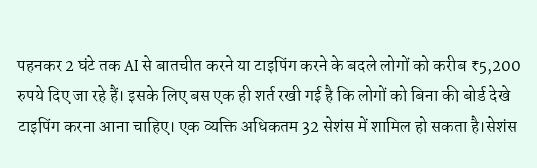पहनकर 2 घंटे तक AI से बातचीत करने या टाइपिंग करने के बदले लोगों को करीब ₹5,200 रुपये दिए जा रहे हैं। इसके लिए बस एक ही शर्त रखी गई है कि लोगों को बिना की बोर्ड देखे टाइपिंग करना आना चाहिए। एक व्यक्ति अधिकतम 32 सेशंस में शामिल हो सकता है।सेशंस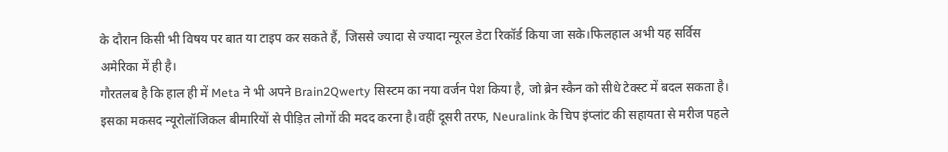के दौरान किसी भी विषय पर बात या टाइप कर सकते हैं, जिससे ज्यादा से ज्यादा न्यूरल डेटा रिकॉर्ड किया जा सके।फिलहाल अभी यह सर्विस अमेरिका में ही है।
गौरतलब है कि हाल ही में Meta ने भी अपने Brain2Qwerty सिस्टम का नया वर्जन पेश किया है, जो ब्रेन स्कैन को सीधे टेक्स्ट में बदल सकता है। इसका मकसद न्यूरोलॉजिकल बीमारियों से पीड़ित लोगों की मदद करना है।वहीं दूसरी तरफ, Neuralink के चिप इंप्लांट की सहायता से मरीज पहले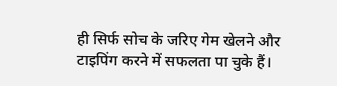ही सिर्फ सोच के जरिए गेम खेलने और टाइपिंग करने में सफलता पा चुके हैं।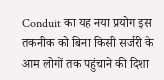Conduit का यह नया प्रयोग इस तकनीक को बिना किसी सर्जरी के आम लोगों तक पहुंचाने की दिशा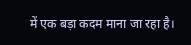में एक बड़ा कदम माना जा रहा है।